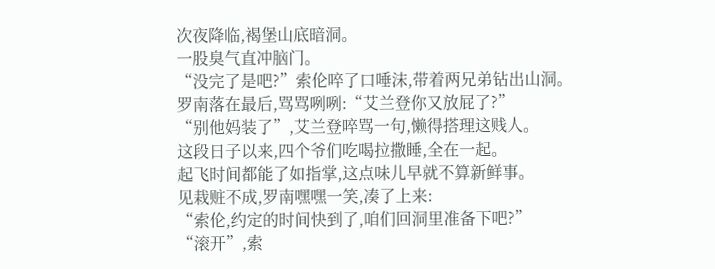次夜降临,褐堡山底暗洞。
一股臭气直冲脑门。
“没完了是吧?”索伦啐了口唾沫,带着两兄弟钻出山洞。
罗南落在最后,骂骂咧咧:“艾兰登你又放屁了?”
“别他妈装了”,艾兰登啐骂一句,懒得搭理这贱人。
这段日子以来,四个爷们吃喝拉撒睡,全在一起。
起飞时间都能了如指掌,这点味儿早就不算新鲜事。
见栽赃不成,罗南嘿嘿一笑,凑了上来:
“索伦,约定的时间快到了,咱们回洞里准备下吧?”
“滚开”,索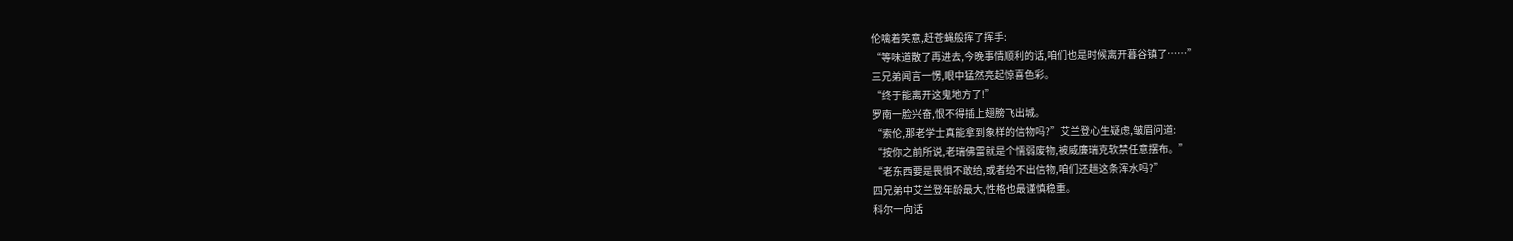伦噙着笑意,赶苍蝇般挥了挥手:
“等味道散了再进去,今晚事情顺利的话,咱们也是时候离开暮谷镇了……”
三兄弟闻言一愣,眼中猛然亮起惊喜色彩。
“终于能离开这鬼地方了!”
罗南一脸兴奋,恨不得插上翅膀飞出城。
“索伦,那老学士真能拿到象样的信物吗?”艾兰登心生疑虑,皱眉问道:
“按你之前所说,老瑞佛雷就是个懦弱废物,被威廉瑞克软禁任意摆布。”
“老东西要是畏惧不敢给,或者给不出信物,咱们还趟这条浑水吗?”
四兄弟中艾兰登年龄最大,性格也最谨慎稳重。
科尔一向话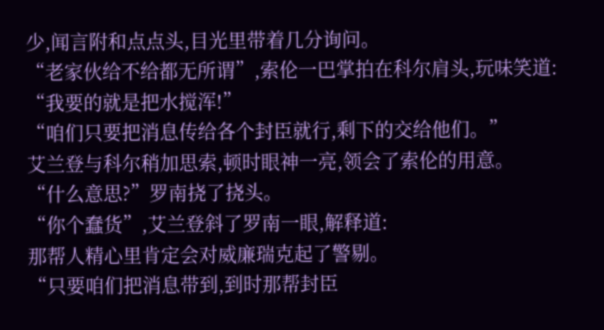少,闻言附和点点头,目光里带着几分询问。
“老家伙给不给都无所谓”,索伦一巴掌拍在科尔肩头,玩味笑道:
“我要的就是把水搅浑!”
“咱们只要把消息传给各个封臣就行,剩下的交给他们。”
艾兰登与科尔稍加思索,顿时眼神一亮,领会了索伦的用意。
“什么意思?”罗南挠了挠头。
“你个蠢货”,艾兰登斜了罗南一眼,解释道:
那帮人精心里肯定会对威廉瑞克起了警剔。
“只要咱们把消息带到,到时那帮封臣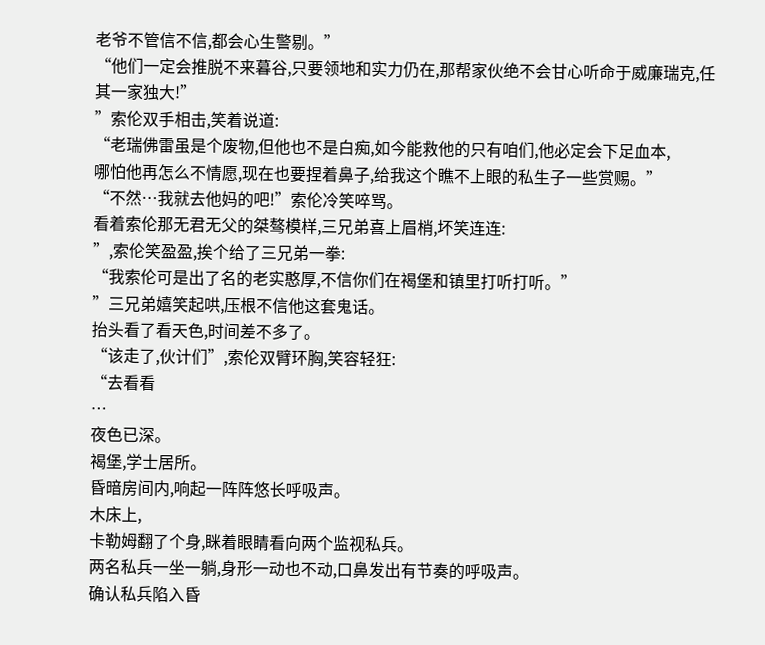老爷不管信不信,都会心生警剔。”
“他们一定会推脱不来暮谷,只要领地和实力仍在,那帮家伙绝不会甘心听命于威廉瑞克,任其一家独大!”
”索伦双手相击,笑着说道:
“老瑞佛雷虽是个废物,但他也不是白痴,如今能救他的只有咱们,他必定会下足血本,
哪怕他再怎么不情愿,现在也要捏着鼻子,给我这个瞧不上眼的私生子一些赏赐。”
“不然…我就去他妈的吧!”索伦冷笑啐骂。
看着索伦那无君无父的桀骜模样,三兄弟喜上眉梢,坏笑连连:
”,索伦笑盈盈,挨个给了三兄弟一拳:
“我索伦可是出了名的老实憨厚,不信你们在褐堡和镇里打听打听。”
”三兄弟嬉笑起哄,压根不信他这套鬼话。
抬头看了看天色,时间差不多了。
“该走了,伙计们”,索伦双臂环胸,笑容轻狂:
“去看看
…
夜色已深。
褐堡,学士居所。
昏暗房间内,响起一阵阵悠长呼吸声。
木床上,
卡勒姆翻了个身,眯着眼睛看向两个监视私兵。
两名私兵一坐一躺,身形一动也不动,口鼻发出有节奏的呼吸声。
确认私兵陷入昏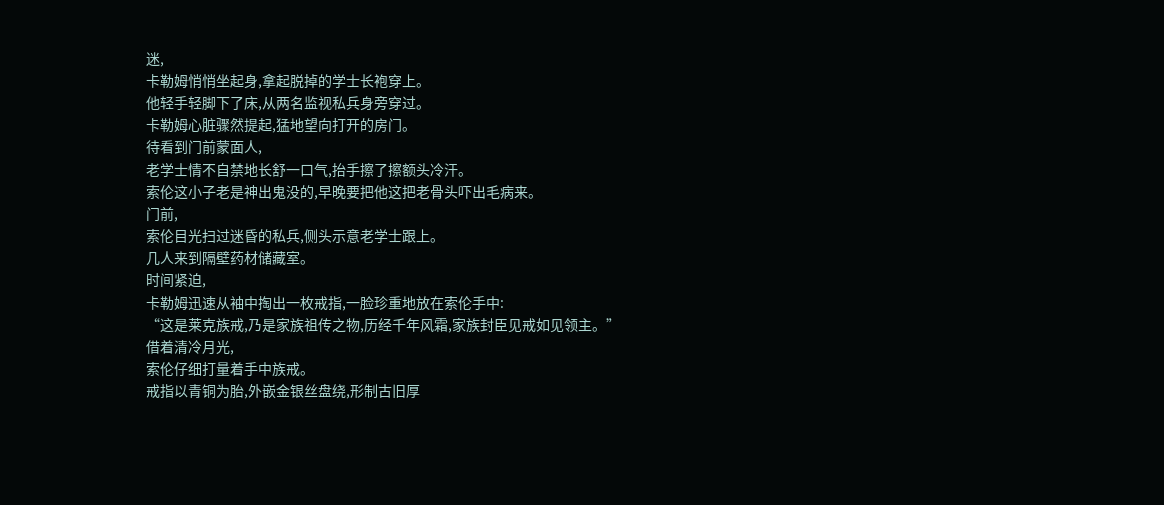迷,
卡勒姆悄悄坐起身,拿起脱掉的学士长袍穿上。
他轻手轻脚下了床,从两名监视私兵身旁穿过。
卡勒姆心脏骤然提起,猛地望向打开的房门。
待看到门前蒙面人,
老学士情不自禁地长舒一口气,抬手擦了擦额头冷汗。
索伦这小子老是神出鬼没的,早晚要把他这把老骨头吓出毛病来。
门前,
索伦目光扫过迷昏的私兵,侧头示意老学士跟上。
几人来到隔壁药材储藏室。
时间紧迫,
卡勒姆迅速从袖中掏出一枚戒指,一脸珍重地放在索伦手中:
“这是莱克族戒,乃是家族祖传之物,历经千年风霜,家族封臣见戒如见领主。”
借着清冷月光,
索伦仔细打量着手中族戒。
戒指以青铜为胎,外嵌金银丝盘绕,形制古旧厚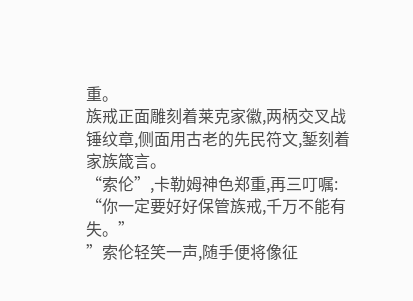重。
族戒正面雕刻着莱克家徽,两柄交叉战锤纹章,侧面用古老的先民符文,錾刻着家族箴言。
“索伦”,卡勒姆神色郑重,再三叮嘱:
“你一定要好好保管族戒,千万不能有失。”
”索伦轻笑一声,随手便将像征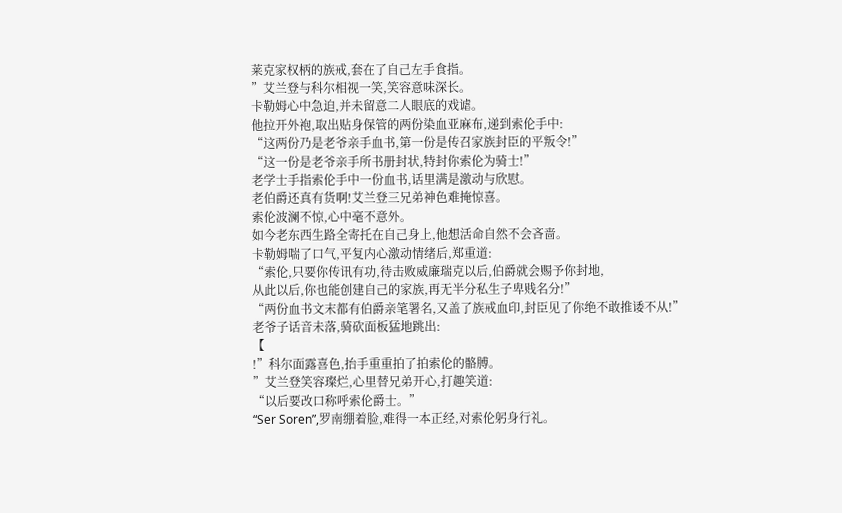莱克家权柄的族戒,套在了自己左手食指。
”艾兰登与科尔相视一笑,笑容意味深长。
卡勒姆心中急迫,并未留意二人眼底的戏谑。
他拉开外袍,取出贴身保管的两份染血亚麻布,递到索伦手中:
“这两份乃是老爷亲手血书,第一份是传召家族封臣的平叛令!”
“这一份是老爷亲手所书册封状,特封你索伦为骑士!”
老学士手指索伦手中一份血书,话里满是激动与欣慰。
老伯爵还真有货啊!艾兰登三兄弟神色难掩惊喜。
索伦波澜不惊,心中毫不意外。
如今老东西生路全寄托在自己身上,他想活命自然不会吝啬。
卡勒姆喘了口气,平复内心激动情绪后,郑重道:
“索伦,只要你传讯有功,待击败威廉瑞克以后,伯爵就会赐予你封地,
从此以后,你也能创建自己的家族,再无半分私生子卑贱名分!”
“两份血书文末都有伯爵亲笔署名,又盖了族戒血印,封臣见了你绝不敢推诿不从!”
老爷子话音未落,骑砍面板猛地跳出:
【
!”科尔面露喜色,抬手重重拍了拍索伦的骼膊。
”艾兰登笑容璨烂,心里替兄弟开心,打趣笑道:
“以后要改口称呼索伦爵士。”
“Ser Soren”,罗南绷着脸,难得一本正经,对索伦躬身行礼。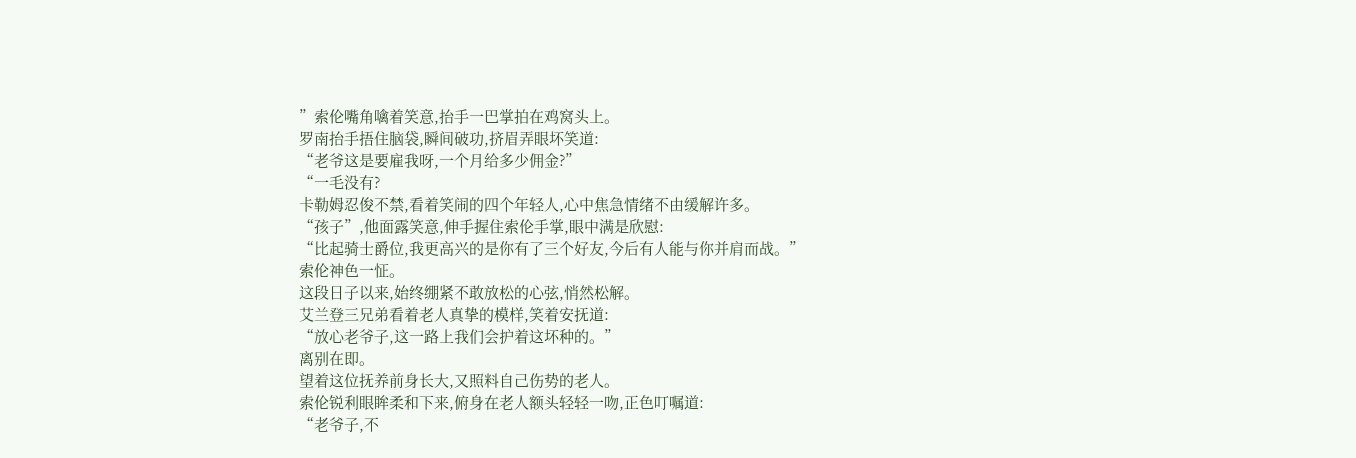”索伦嘴角噙着笑意,抬手一巴掌拍在鸡窝头上。
罗南抬手捂住脑袋,瞬间破功,挤眉弄眼坏笑道:
“老爷这是要雇我呀,一个月给多少佣金?”
“一毛没有?
卡勒姆忍俊不禁,看着笑闹的四个年轻人,心中焦急情绪不由缓解许多。
“孩子”,他面露笑意,伸手握住索伦手掌,眼中满是欣慰:
“比起骑士爵位,我更高兴的是你有了三个好友,今后有人能与你并肩而战。”
索伦神色一怔。
这段日子以来,始终绷紧不敢放松的心弦,悄然松解。
艾兰登三兄弟看着老人真挚的模样,笑着安抚道:
“放心老爷子,这一路上我们会护着这坏种的。”
离别在即。
望着这位抚养前身长大,又照料自己伤势的老人。
索伦锐利眼眸柔和下来,俯身在老人额头轻轻一吻,正色叮嘱道:
“老爷子,不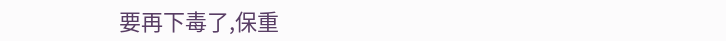要再下毒了,保重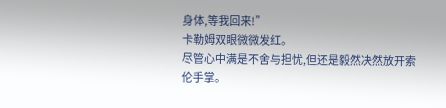身体,等我回来!”
卡勒姆双眼微微发红。
尽管心中满是不舍与担忧,但还是毅然决然放开索伦手掌。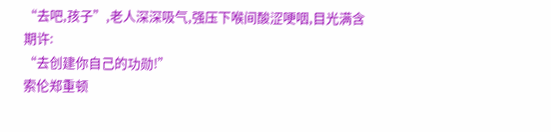“去吧,孩子”,老人深深吸气,强压下喉间酸涩哽咽,目光满含期许:
“去创建你自己的功勋!”
索伦郑重顿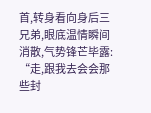首,转身看向身后三兄弟,眼底温情瞬间消散,气势锋芒毕露:
“走,跟我去会会那些封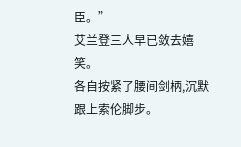臣。”
艾兰登三人早已敛去嬉笑。
各自按紧了腰间剑柄,沉默跟上索伦脚步。